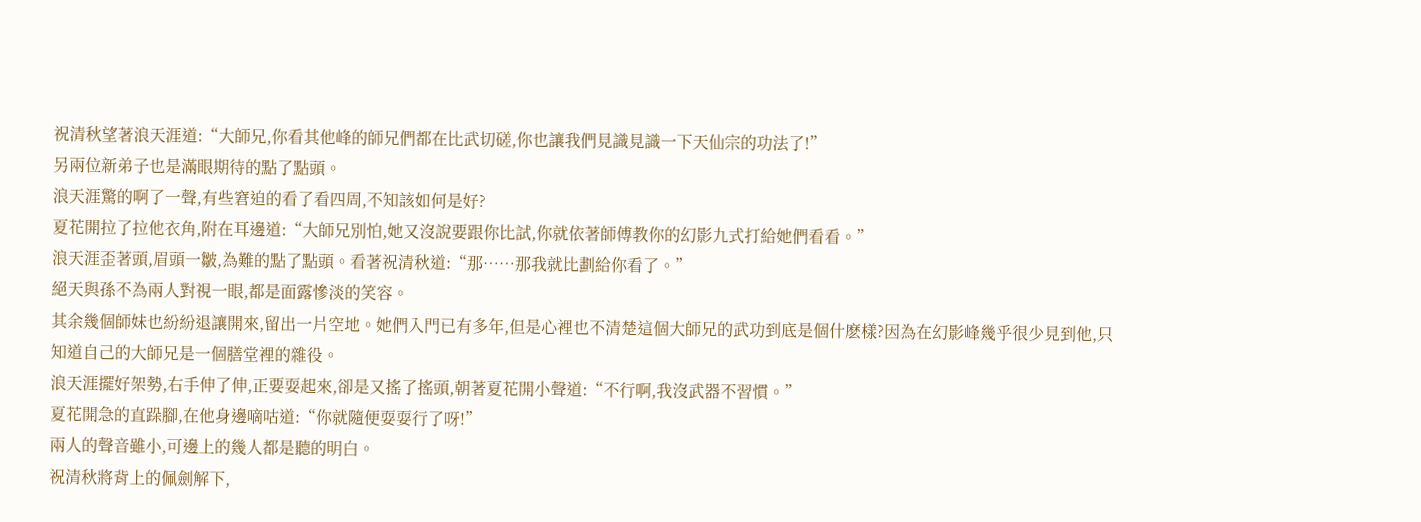祝清秋望著浪天涯道:“大師兄,你看其他峰的師兄們都在比武切磋,你也讓我們見識見識一下天仙宗的功法了!”
另兩位新弟子也是滿眼期待的點了點頭。
浪天涯驚的啊了一聲,有些窘迫的看了看四周,不知該如何是好?
夏花開拉了拉他衣角,附在耳邊道:“大師兄別怕,她又沒說要跟你比試,你就依著師傅教你的幻影九式打給她們看看。”
浪天涯歪著頭,眉頭一皺,為難的點了點頭。看著祝清秋道:“那……那我就比劃給你看了。”
絕天與孫不為兩人對視一眼,都是面露慘淡的笑容。
其余幾個師妹也紛紛退讓開來,留出一片空地。她們入門已有多年,但是心裡也不清楚這個大師兄的武功到底是個什麽樣?因為在幻影峰幾乎很少見到他,只知道自己的大師兄是一個膳堂裡的雜役。
浪天涯擺好架勢,右手伸了伸,正要耍起來,卻是又搖了搖頭,朝著夏花開小聲道:“不行啊,我沒武器不習慣。”
夏花開急的直跺腳,在他身邊嘀咕道:“你就隨便耍耍行了呀!”
兩人的聲音雖小,可邊上的幾人都是聽的明白。
祝清秋將背上的佩劍解下,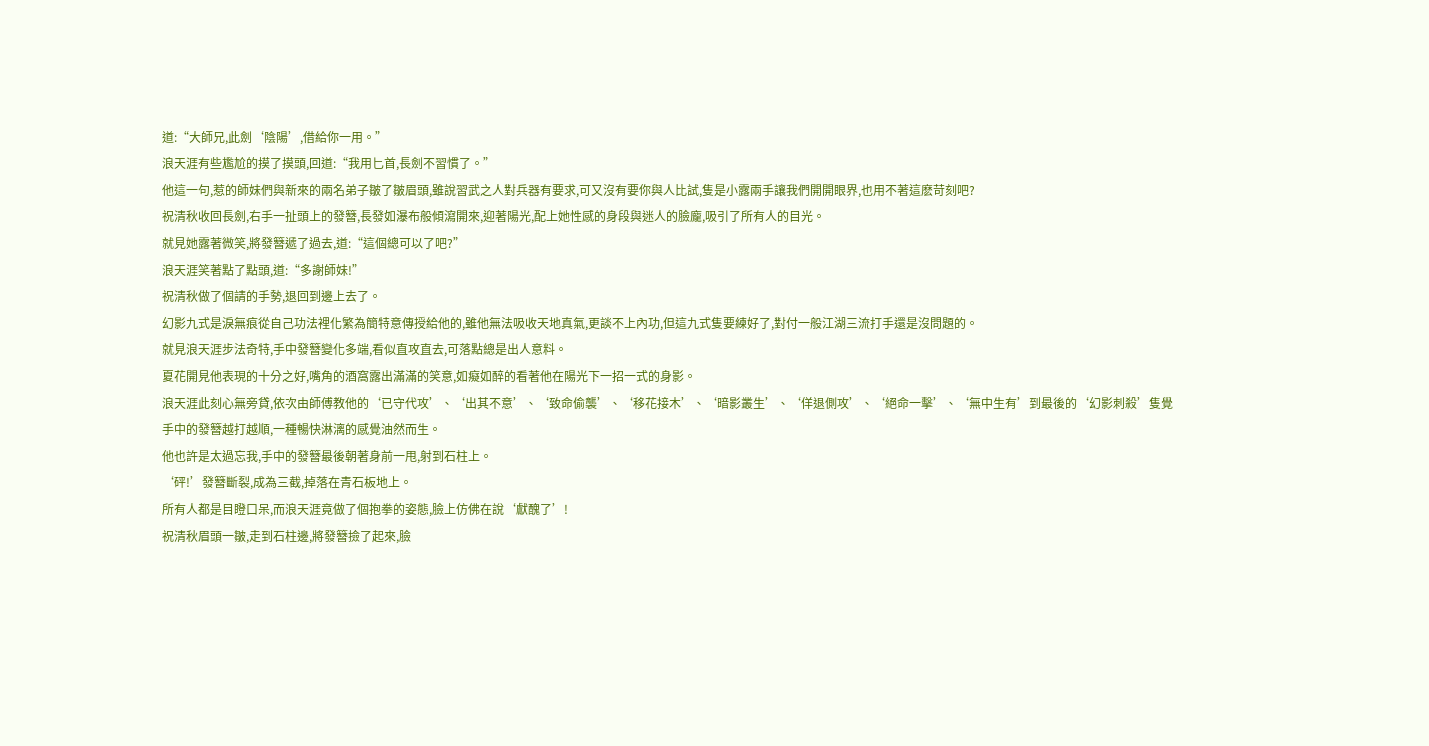道:“大師兄,此劍‘陰陽’,借給你一用。”
浪天涯有些尷尬的摸了摸頭,回道:“我用匕首,長劍不習慣了。”
他這一句,惹的師妹們與新來的兩名弟子皺了皺眉頭,雖說習武之人對兵器有要求,可又沒有要你與人比試,隻是小露兩手讓我們開開眼界,也用不著這麽苛刻吧?
祝清秋收回長劍,右手一扯頭上的發簪,長發如瀑布般傾瀉開來,迎著陽光,配上她性感的身段與迷人的臉龐,吸引了所有人的目光。
就見她露著微笑,將發簪遞了過去,道:“這個總可以了吧?”
浪天涯笑著點了點頭,道:“多謝師妹!”
祝清秋做了個請的手勢,退回到邊上去了。
幻影九式是淚無痕從自己功法裡化繁為簡特意傳授給他的,雖他無法吸收天地真氣,更談不上內功,但這九式隻要練好了,對付一般江湖三流打手還是沒問題的。
就見浪天涯步法奇特,手中發簪變化多端,看似直攻直去,可落點總是出人意料。
夏花開見他表現的十分之好,嘴角的酒窩露出滿滿的笑意,如癡如醉的看著他在陽光下一招一式的身影。
浪天涯此刻心無旁貸,依次由師傅教他的‘已守代攻’、‘出其不意’、‘致命偷襲’、‘移花接木’、‘暗影叢生’、‘佯退側攻’、‘絕命一擊’、‘無中生有’到最後的‘幻影刺殺’隻覺手中的發簪越打越順,一種暢快淋漓的感覺油然而生。
他也許是太過忘我,手中的發簪最後朝著身前一甩,射到石柱上。
‘砰!’發簪斷裂,成為三截,掉落在青石板地上。
所有人都是目瞪口呆,而浪天涯竟做了個抱拳的姿態,臉上仿佛在說‘獻醜了’!
祝清秋眉頭一皺,走到石柱邊,將發簪撿了起來,臉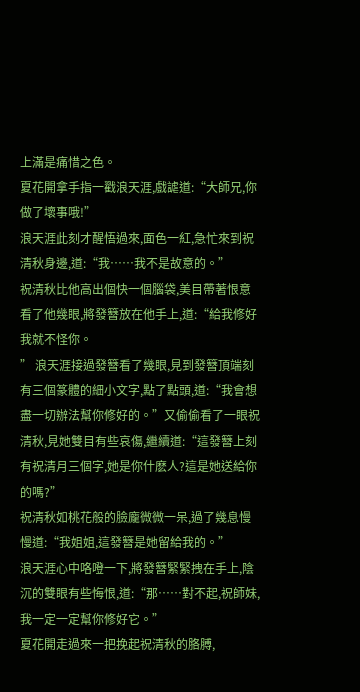上滿是痛惜之色。
夏花開拿手指一戳浪天涯,戲謔道:“大師兄,你做了壞事哦!”
浪天涯此刻才醒悟過來,面色一紅,急忙來到祝清秋身邊,道:“我……我不是故意的。”
祝清秋比他高出個快一個腦袋,美目帶著恨意看了他幾眼,將發簪放在他手上,道:“給我修好我就不怪你。
” 浪天涯接過發簪看了幾眼,見到發簪頂端刻有三個篆體的細小文字,點了點頭,道:“我會想盡一切辦法幫你修好的。”又偷偷看了一眼祝清秋,見她雙目有些哀傷,繼續道:“這發簪上刻有祝清月三個字,她是你什麽人?這是她送給你的嗎?”
祝清秋如桃花般的臉龐微微一呆,過了幾息慢慢道:“我姐姐,這發簪是她留給我的。”
浪天涯心中咯噔一下,將發簪緊緊拽在手上,陰沉的雙眼有些悔恨,道:“那……對不起,祝師妹,我一定一定幫你修好它。”
夏花開走過來一把挽起祝清秋的胳膊,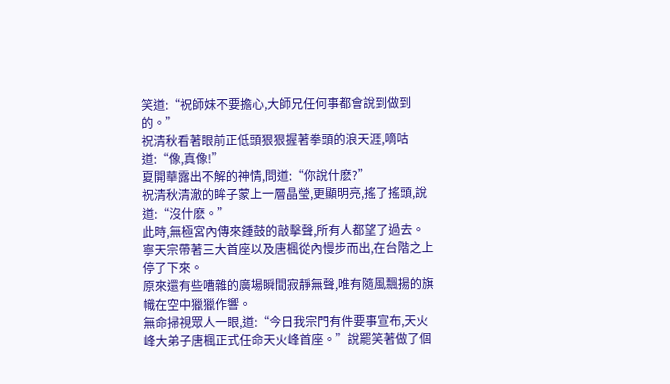笑道:“祝師妹不要擔心,大師兄任何事都會說到做到的。”
祝清秋看著眼前正低頭狠狠握著拳頭的浪天涯,嘀咕道:“像,真像!”
夏開華露出不解的神情,問道:“你說什麽?”
祝清秋清澈的眸子蒙上一層晶瑩,更顯明亮,搖了搖頭,說道:“沒什麽。”
此時,無極宮內傳來鍾鼓的敲擊聲,所有人都望了過去。
寧天宗帶著三大首座以及唐楓從內慢步而出,在台階之上停了下來。
原來還有些嘈雜的廣場瞬間寂靜無聲,唯有隨風飄揚的旗幟在空中獵獵作響。
無命掃視眾人一眼,道:“今日我宗門有件要事宣布,天火峰大弟子唐楓正式任命天火峰首座。”說罷笑著做了個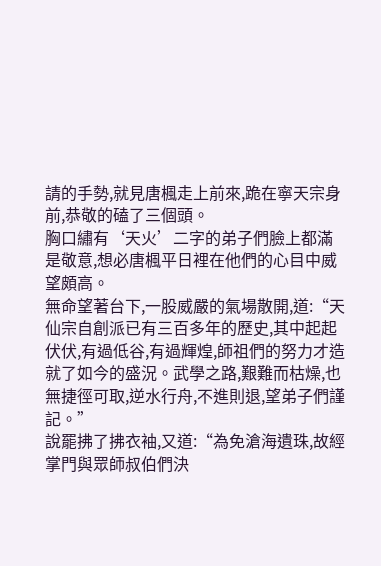請的手勢,就見唐楓走上前來,跪在寧天宗身前,恭敬的磕了三個頭。
胸口繡有‘天火’二字的弟子們臉上都滿是敬意,想必唐楓平日裡在他們的心目中威望頗高。
無命望著台下,一股威嚴的氣場散開,道:“天仙宗自創派已有三百多年的歷史,其中起起伏伏,有過低谷,有過輝煌,師祖們的努力才造就了如今的盛況。武學之路,艱難而枯燥,也無捷徑可取,逆水行舟,不進則退,望弟子們謹記。”
說罷拂了拂衣袖,又道:“為免滄海遺珠,故經掌門與眾師叔伯們決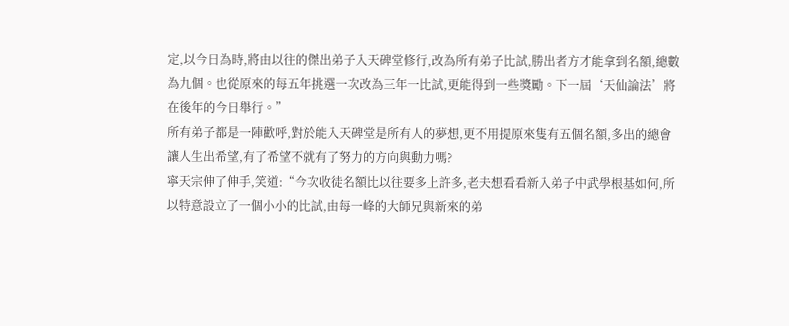定,以今日為時,將由以往的傑出弟子入天碑堂修行,改為所有弟子比試,勝出者方才能拿到名額,總數為九個。也從原來的每五年挑選一次改為三年一比試,更能得到一些獎勵。下一屆‘天仙論法’將在後年的今日舉行。”
所有弟子都是一陣歡呼,對於能入天碑堂是所有人的夢想,更不用提原來隻有五個名額,多出的總會讓人生出希望,有了希望不就有了努力的方向與動力嗎?
寧天宗伸了伸手,笑道:“今次收徒名額比以往要多上許多,老夫想看看新入弟子中武學根基如何,所以特意設立了一個小小的比試,由每一峰的大師兄與新來的弟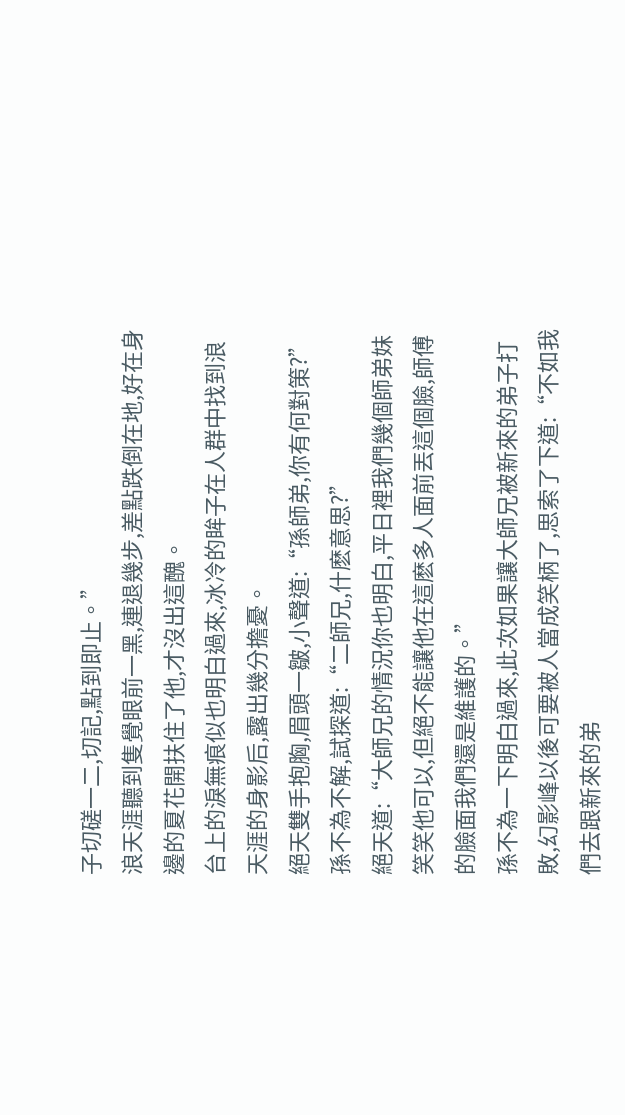子切磋一二,切記,點到即止。”
浪天涯聽到隻覺眼前一黑,連退幾步,差點跌倒在地,好在身邊的夏花開扶住了他,才沒出這醜。
台上的淚無痕似也明白過來,冰冷的眸子在人群中找到浪天涯的身影后,露出幾分擔憂。
絕天雙手抱胸,眉頭一皺,小聲道:“孫師弟,你有何對策?”
孫不為不解,試探道:“二師兄,什麽意思?”
絕天道:“大師兄的情況你也明白,平日裡我們幾個師弟妹笑笑他可以,但絕不能讓他在這麽多人面前丟這個臉,師傅的臉面我們還是維護的。”
孫不為一下明白過來,此次如果讓大師兄被新來的弟子打敗,幻影峰以後可要被人當成笑柄了,思索了下道:“不如我們去跟新來的弟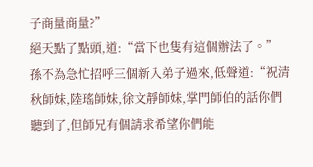子商量商量?”
絕天點了點頭,道:“當下也隻有這個辦法了。”
孫不為急忙招呼三個新入弟子過來,低聲道:“祝清秋師妹,陸瑤師妹,徐文靜師妹,掌門師伯的話你們聽到了,但師兄有個請求希望你們能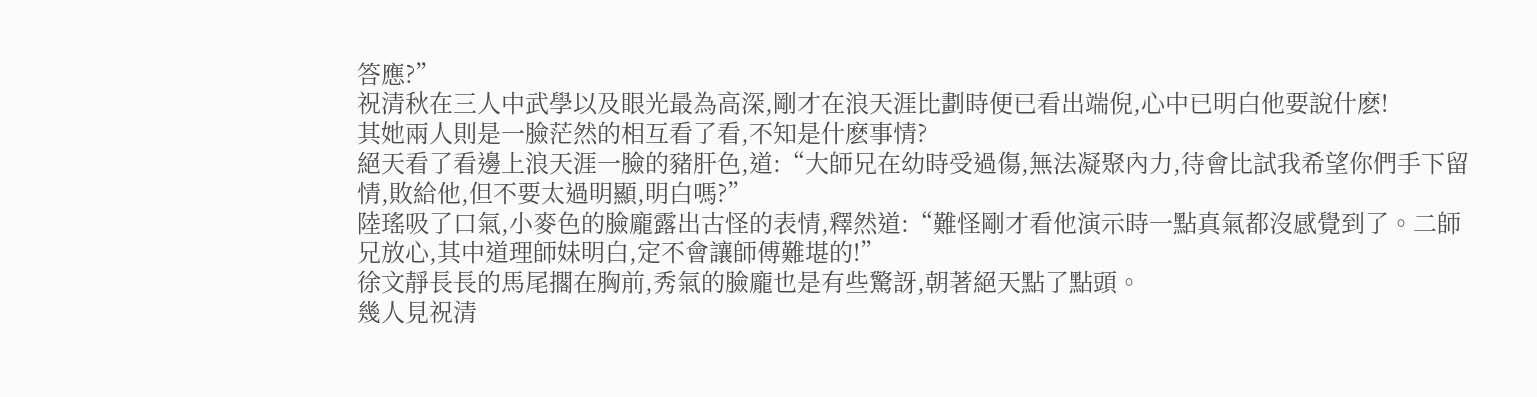答應?”
祝清秋在三人中武學以及眼光最為高深,剛才在浪天涯比劃時便已看出端倪,心中已明白他要說什麽!
其她兩人則是一臉茫然的相互看了看,不知是什麽事情?
絕天看了看邊上浪天涯一臉的豬肝色,道:“大師兄在幼時受過傷,無法凝聚內力,待會比試我希望你們手下留情,敗給他,但不要太過明顯,明白嗎?”
陸瑤吸了口氣,小麥色的臉龐露出古怪的表情,釋然道:“難怪剛才看他演示時一點真氣都沒感覺到了。二師兄放心,其中道理師妹明白,定不會讓師傅難堪的!”
徐文靜長長的馬尾擱在胸前,秀氣的臉龐也是有些驚訝,朝著絕天點了點頭。
幾人見祝清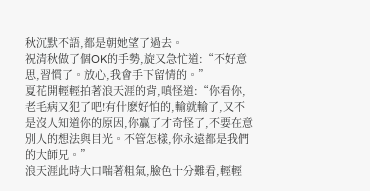秋沉默不語,都是朝她望了過去。
祝清秋做了個OK的手勢,旋又急忙道:“不好意思,習慣了。放心,我會手下留情的。”
夏花開輕輕拍著浪天涯的背,嗔怪道:“你看你,老毛病又犯了吧!有什麽好怕的,輸就輸了,又不是沒人知道你的原因,你贏了才奇怪了,不要在意別人的想法與目光。不管怎樣,你永遠都是我們的大師兄。”
浪天涯此時大口喘著粗氣,臉色十分難看,輕輕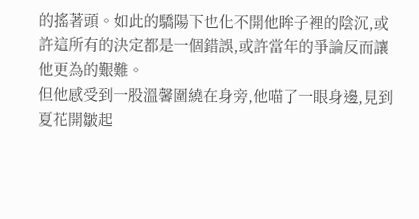的搖著頭。如此的驕陽下也化不開他眸子裡的陰沉,或許這所有的決定都是一個錯誤,或許當年的爭論反而讓他更為的艱難。
但他感受到一股溫馨圍繞在身旁,他喵了一眼身邊,見到夏花開皺起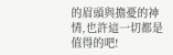的眉頭與擔憂的神情,也許這一切都是值得的吧!